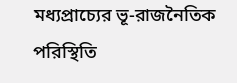মধ্যপ্রাচ্যের ভূ-রাজনৈতিক পরিস্থিতি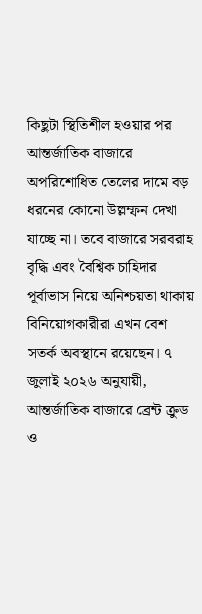কিছুটা স্থিতিশীল হওয়ার পর আন্তর্জাতিক বাজারে অপরিশোধিত তেলের দামে বড় ধরনের কোনো উল্লম্ফন দেখা যাচ্ছে না। তবে বাজারে সরবরাহ বৃদ্ধি এবং বৈশ্বিক চাহিদার পূর্বাভাস নিয়ে অনিশ্চয়তা থাকায় বিনিয়োগকারীরা এখন বেশ সতর্ক অবস্থানে রয়েছেন। ৭ জুলাই ২০২৬ অনুযায়ী, আন্তর্জাতিক বাজারে ব্রেন্ট ক্রুড ও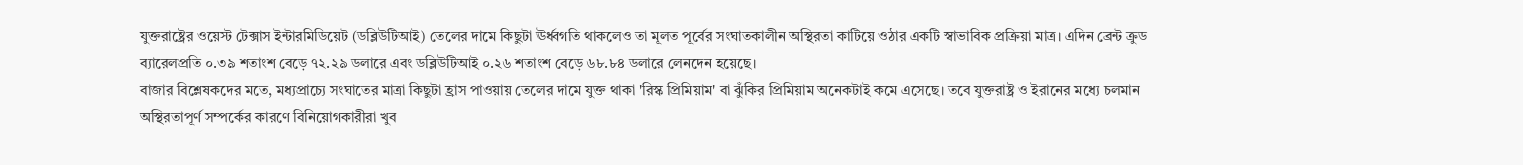যুক্তরাষ্ট্রের ওয়েস্ট টেক্সাস ইন্টারমিডিয়েট (ডব্লিউটিআই) তেলের দামে কিছুটা ঊর্ধ্বগতি থাকলেও তা মূলত পূর্বের সংঘাতকালীন অস্থিরতা কাটিয়ে ওঠার একটি স্বাভাবিক প্রক্রিয়া মাত্র। এদিন ব্রেন্ট ক্রুড ব্যারেলপ্রতি ০.৩৯ শতাংশ বেড়ে ৭২.২৯ ডলারে এবং ডব্লিউটিআই ০.২৬ শতাংশ বেড়ে ৬৮.৮৪ ডলারে লেনদেন হয়েছে।
বাজার বিশ্লেষকদের মতে, মধ্যপ্রাচ্যে সংঘাতের মাত্রা কিছুটা হ্রাস পাওয়ায় তেলের দামে যুক্ত থাকা 'রিস্ক প্রিমিয়াম' বা ঝুঁকির প্রিমিয়াম অনেকটাই কমে এসেছে। তবে যুক্তরাষ্ট্র ও ইরানের মধ্যে চলমান অস্থিরতাপূর্ণ সম্পর্কের কারণে বিনিয়োগকারীরা খুব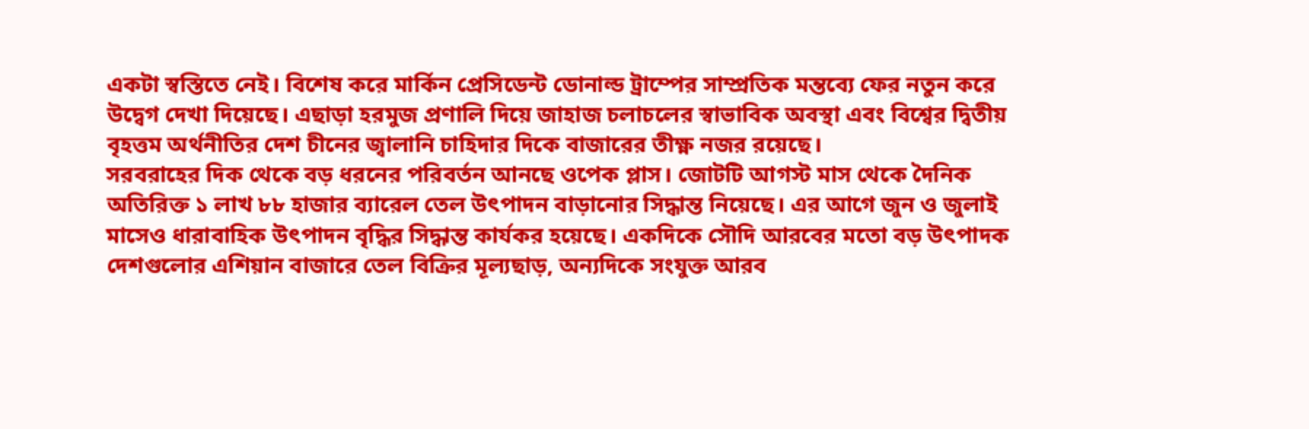একটা স্বস্তিতে নেই। বিশেষ করে মার্কিন প্রেসিডেন্ট ডোনাল্ড ট্রাম্পের সাম্প্রতিক মন্তব্যে ফের নতুন করে উদ্বেগ দেখা দিয়েছে। এছাড়া হরমুজ প্রণালি দিয়ে জাহাজ চলাচলের স্বাভাবিক অবস্থা এবং বিশ্বের দ্বিতীয় বৃহত্তম অর্থনীতির দেশ চীনের জ্বালানি চাহিদার দিকে বাজারের তীক্ষ্ণ নজর রয়েছে।
সরবরাহের দিক থেকে বড় ধরনের পরিবর্তন আনছে ওপেক প্লাস। জোটটি আগস্ট মাস থেকে দৈনিক অতিরিক্ত ১ লাখ ৮৮ হাজার ব্যারেল তেল উৎপাদন বাড়ানোর সিদ্ধান্ত নিয়েছে। এর আগে জুন ও জুলাই মাসেও ধারাবাহিক উৎপাদন বৃদ্ধির সিদ্ধান্ত কার্যকর হয়েছে। একদিকে সৌদি আরবের মতো বড় উৎপাদক দেশগুলোর এশিয়ান বাজারে তেল বিক্রির মূল্যছাড়, অন্যদিকে সংযুক্ত আরব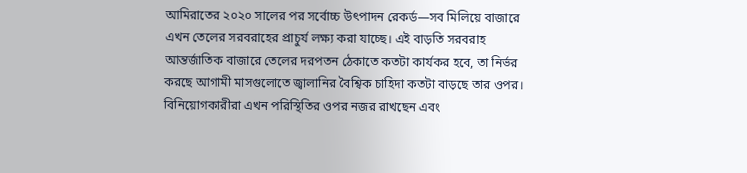আমিরাতের ২০২০ সালের পর সর্বোচ্চ উৎপাদন রেকর্ড—সব মিলিয়ে বাজারে এখন তেলের সরবরাহের প্রাচুর্য লক্ষ্য করা যাচ্ছে। এই বাড়তি সরবরাহ আন্তর্জাতিক বাজারে তেলের দরপতন ঠেকাতে কতটা কার্যকর হবে, তা নির্ভর করছে আগামী মাসগুলোতে জ্বালানির বৈশ্বিক চাহিদা কতটা বাড়ছে তার ওপর। বিনিয়োগকারীরা এখন পরিস্থিতির ওপর নজর রাখছেন এবং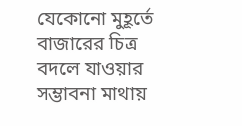যেকোনো মুহূর্তে বাজারের চিত্র বদলে যাওয়ার সম্ভাবনা মাথায়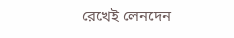রেখেই লেনদেন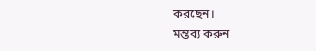করছেন।
মন্তব্য করুন